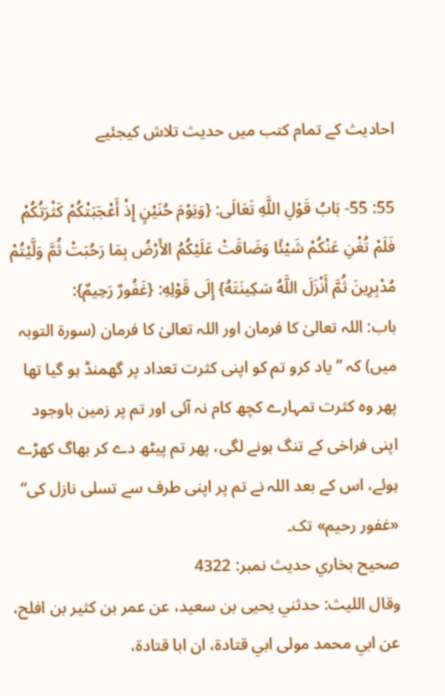احادیث کے تمام کتب میں حدیث تلاش کیجئیے

55: 55- بَابُ قَوْلِ اللَّهِ تَعَالَى: {وَيَوْمَ حُنَيْنٍ إِذْ أَعْجَبَتْكُمْ كَثْرَتُكُمْ فَلَمْ تُغْنِ عَنْكُمْ شَيْئًا وَضَاقَتْ عَلَيْكُمُ الأَرْضُ بِمَا رَحُبَتْ ثُمَّ وَلَّيْتُمْ مُدْبِرِينَ ثُمَّ أَنْزَلَ اللَّهُ سَكِينَتَهُ} إِلَى قَوْلِهِ: {غَفُورٌ رَحِيمٌ}:
باب: اللہ تعالیٰ کا فرمان اور اللہ تعالیٰ کا فرمان (سورۃ التوبہ میں) کہ ”یاد کرو تم کو اپنی کثرت تعداد پر گھمنڈ ہو گیا تھا پھر وہ کثرت تمہارے کچھ کام نہ آئی اور تم پر زمین باوجود اپنی فراخی کے تنگ ہونے لگی، پھر تم پیٹھ دے کر بھاگ کھڑے ہوئے، اس کے بعد اللہ نے تم پر اپنی طرف سے تسلی نازل کی“ «غفور رحيم» تک۔
صحيح بخاري حدیث نمبر: 4322
وقال الليث: حدثني يحيى بن سعيد، عن عمر بن كثير بن افلح، عن ابي محمد مولى ابي قتادة، ان ابا قتادة،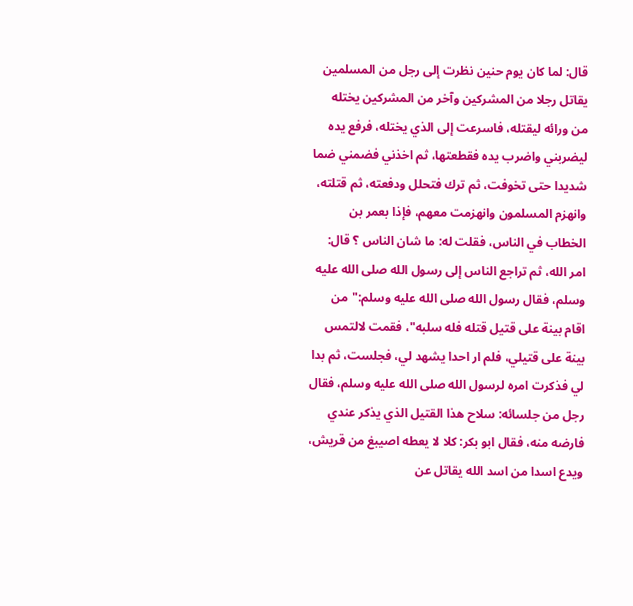قال: لما كان يوم حنين نظرت إلى رجل من المسلمين يقاتل رجلا من المشركين وآخر من المشركين يختله من ورائه ليقتله، فاسرعت إلى الذي يختله، فرفع يده ليضربني واضرب يده فقطعتها، ثم اخذني فضمني ضما شديدا حتى تخوفت، ثم ترك فتحلل ودفعته، ثم قتلته، وانهزم المسلمون وانهزمت معهم، فإذا بعمر بن الخطاب في الناس، فقلت له: ما شان الناس ؟ قال: امر الله، ثم تراجع الناس إلى رسول الله صلى الله عليه وسلم، فقال رسول الله صلى الله عليه وسلم:"من اقام بينة على قتيل قتله فله سلبه"، فقمت لالتمس بينة على قتيلي، فلم ار احدا يشهد لي، فجلست، ثم بدا لي فذكرت امره لرسول الله صلى الله عليه وسلم، فقال رجل من جلسائه: سلاح هذا القتيل الذي يذكر عندي فارضه منه، فقال ابو بكر: كلا لا يعطه اصيبغ من قريش، ويدع اسدا من اسد الله يقاتل عن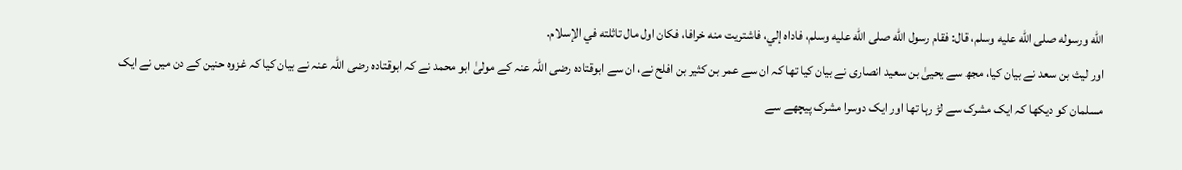الله ورسوله صلى الله عليه وسلم، قال: فقام رسول الله صلى الله عليه وسلم، فاداه إلي، فاشتريت منه خرافا، فكان اول مال تاثلته في الإسلام.
اور لیث بن سعد نے بیان کیا، مجھ سے یحییٰ بن سعید انصاری نے بیان کیا تھا کہ ان سے عمر بن کثیر بن افلح نے، ان سے ابوقتادہ رضی اللہ عنہ کے مولیٰ ابو محمد نے کہ ابوقتادہ رضی اللہ عنہ نے بیان کیا کہ غزوہ حنین کے دن میں نے ایک مسلمان کو دیکھا کہ ایک مشرک سے لڑ رہا تھا اور ایک دوسرا مشرک پیچھے سے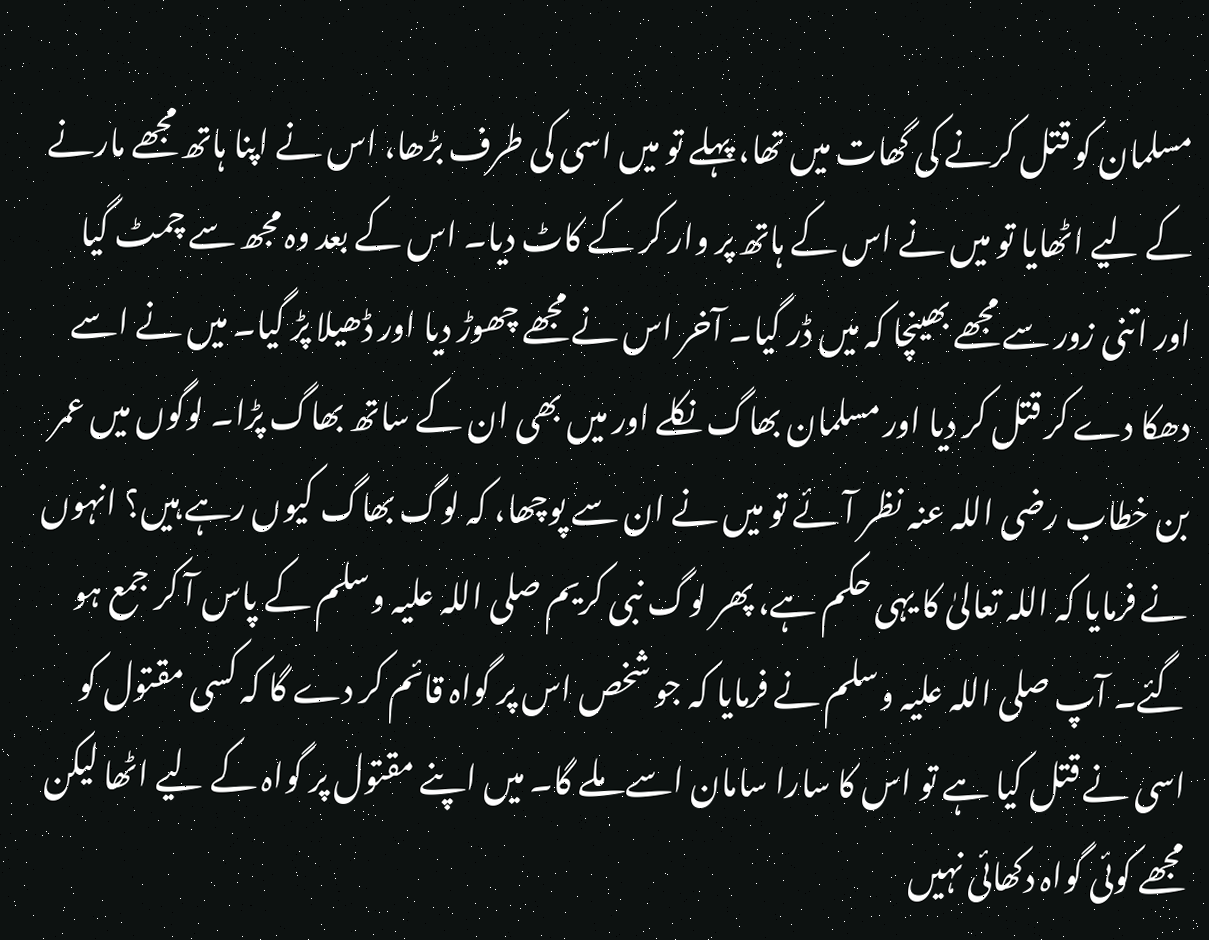مسلمان کو قتل کرنے کی گھات میں تھا، پہلے تو میں اسی کی طرف بڑھا، اس نے اپنا ہاتھ مجھے مارنے کے لیے اٹھایا تو میں نے اس کے ہاتھ پر وار کر کے کاٹ دیا۔ اس کے بعد وہ مجھ سے چمٹ گیا اور اتنی زور سے مجھے بھینچا کہ میں ڈر گیا۔ آخر اس نے مجھے چھوڑ دیا اور ڈھیلا پڑ گیا۔ میں نے اسے دھکا دے کر قتل کر دیا اور مسلمان بھاگ نکلے اور میں بھی ان کے ساتھ بھاگ پڑا۔ لوگوں میں عمر بن خطاب رضی اللہ عنہ نظر آئے تو میں نے ان سے پوچھا، کہ لوگ بھاگ کیوں رہے ہیں؟ انہوں نے فرمایا کہ اللہ تعالیٰ کا یہی حکم ہے، پھر لوگ نبی کریم صلی اللہ علیہ وسلم کے پاس آ کر جمع ہو گئے۔ آپ صلی اللہ علیہ وسلم نے فرمایا کہ جو شخص اس پر گواہ قائم کر دے گا کہ کسی مقتول کو اسی نے قتل کیا ہے تو اس کا سارا سامان اسے ملے گا۔ میں اپنے مقتول پر گواہ کے لیے اٹھا لیکن مجھے کوئی گواہ دکھائی نہیں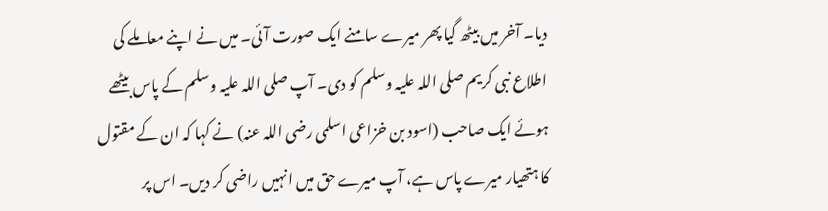دیا۔ آخر میں بیٹھ گیا پھر میرے سامنے ایک صورت آئی۔ میں نے اپنے معاملے کی اطلاع نبی کریم صلی اللہ علیہ وسلم کو دی۔ آپ صلی اللہ علیہ وسلم کے پاس بیٹھے ہوئے ایک صاحب (اسود بن خزاعی اسلمی رضی اللہ عنہ) نے کہا کہ ان کے مقتول کا ہتھیار میرے پاس ہے، آپ میرے حق میں انہیں راضی کر دیں۔ اس پر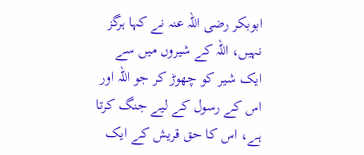ابوبکر رضی اللہ عنہ نے کہا ہرگز نہیں، اللہ کے شیروں میں سے ایک شیر کو چھوڑ کر جو اللہ اور اس کے رسول کے لیے جنگ کرتا ہے، اس کا حق قریش کے ایک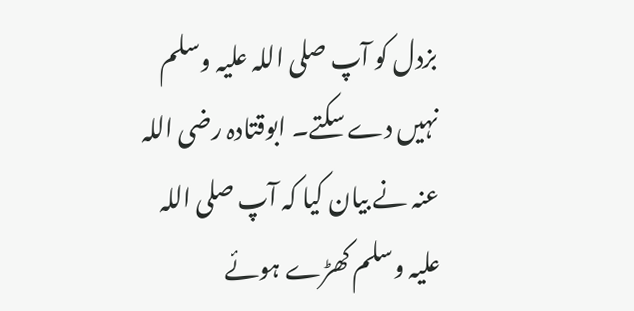بزدل کو آپ صلی اللہ علیہ وسلم نہیں دے سکتے۔ ابوقتادہ رضی اللہ عنہ نے بیان کیا کہ آپ صلی اللہ علیہ وسلم کھڑے ہوئے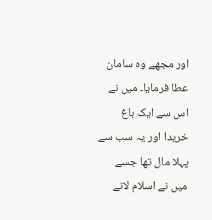اور مجھے وہ سامان عطا فرمایا۔ میں نے اس سے ایک باغ خریدا اور یہ سب سے پہلا مال تھا جسے میں نے اسلام لانے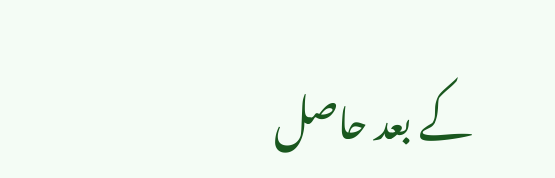کے بعد حاصل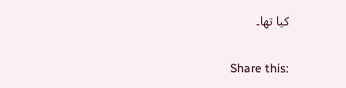کیا تھا۔

Share this: